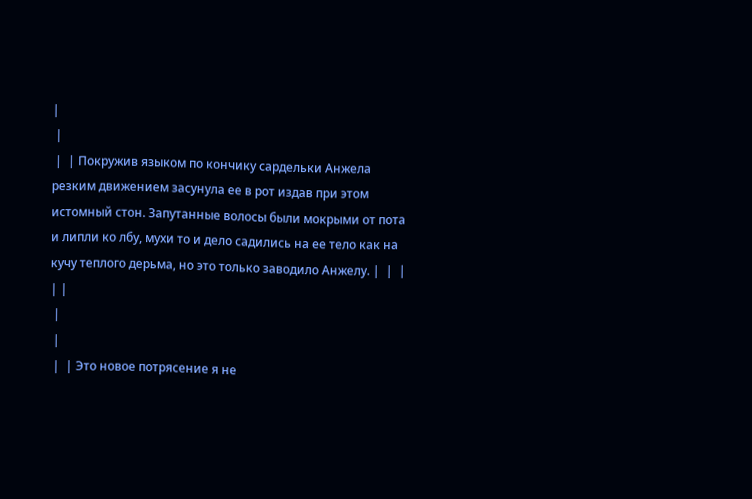|
 |
 |  | Покружив языком по кончику сардельки Анжела резким движением засунула ее в рот издав при этом истомный стон. Запутанные волосы были мокрыми от пота и липли ко лбу, мухи то и дело садились на ее тело как на кучу теплого дерьма, но это только заводило Анжелу. |  |  |
| |
 |
 |
 |  | Это новое потрясение я не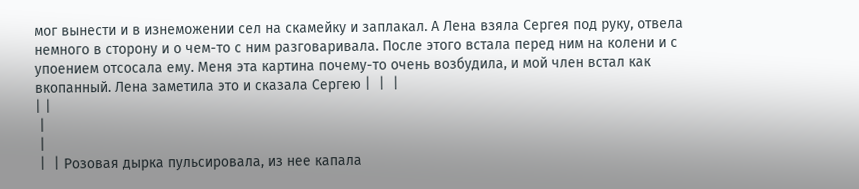мог вынести и в изнеможении сел на скамейку и заплакал. А Лена взяла Сергея под руку, отвела немного в сторону и о чем-то с ним разговаривала. После этого встала перед ним на колени и с упоением отсосала ему. Меня эта картина почему-то очень возбудила, и мой член встал как вкопанный. Лена заметила это и сказала Сергею |  |  |
| |
 |
 |
 |  | Розовая дырка пульсировала, из нее капала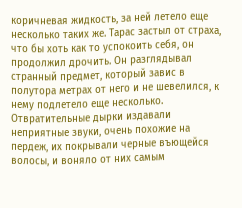коричневая жидкость, за ней летело еще несколько таких же. Тарас застыл от страха, что бы хоть как то успокоить себя, он продолжил дрочить. Он разглядывал странный предмет, который завис в полутора метрах от него и не шевелился, к нему подлетело еще несколько. Отвратительные дырки издавали неприятные звуки, очень похожие на пердеж, их покрывали черные въющейся волосы, и воняло от них самым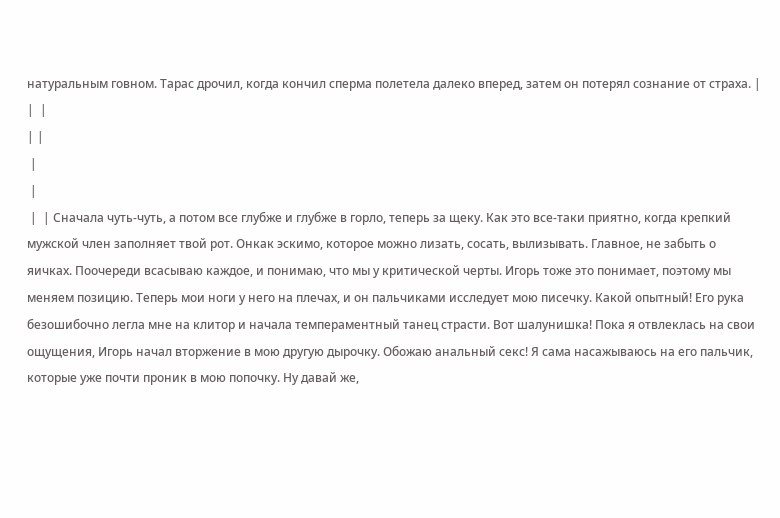натуральным говном. Тарас дрочил, когда кончил сперма полетела далеко вперед, затем он потерял сознание от страха. |  |  |
| |
 |
 |
 |  | Сначала чуть-чуть, а потом все глубже и глубже в горло, теперь за щеку. Как это все-таки приятно, когда крепкий мужской член заполняет твой рот. Онкак эскимо, которое можно лизать, сосать, вылизывать. Главное, не забыть о яичках. Поочереди всасываю каждое, и понимаю, что мы у критической черты. Игорь тоже это понимает, поэтому мы меняем позицию. Теперь мои ноги у него на плечах, и он пальчиками исследует мою писечку. Какой опытный! Его рука безошибочно легла мне на клитор и начала темпераментный танец страсти. Вот шалунишка! Пока я отвлеклась на свои ощущения, Игорь начал вторжение в мою другую дырочку. Обожаю анальный секс! Я сама насажываюсь на его пальчик, которые уже почти проник в мою попочку. Ну давай же,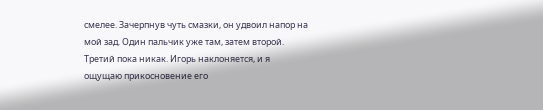смелее. Зачерпнув чуть смазки, он удвоил напор на мой зад. Один пальчик уже там, затем второй. Третий пока никак. Игорь наклоняется, и я ощущаю прикосновение его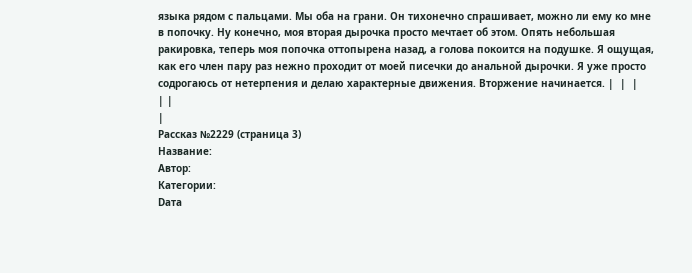языка рядом с пальцами. Мы оба на грани. Он тихонечно спрашивает, можно ли ему ко мне в попочку. Ну конечно, моя вторая дырочка просто мечтает об этом. Опять небольшая ракировка, теперь моя попочка оттопырена назад, а голова покоится на подушке. Я ощущая, как его член пару раз нежно проходит от моей писечки до анальной дырочки. Я уже просто содрогаюсь от нетерпения и делаю характерные движения. Вторжение начинается. |  |  |
| |
|
Рассказ №2229 (страница 3)
Название:
Автор:
Категории:
Dата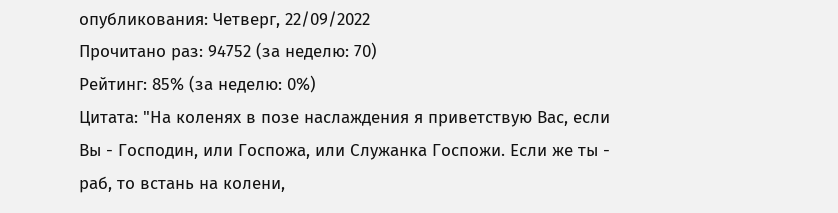опубликования: Четверг, 22/09/2022
Прочитано раз: 94752 (за неделю: 70)
Рейтинг: 85% (за неделю: 0%)
Цитата: "На коленях в позе наслаждения я приветствую Вас, если Вы - Господин, или Госпожа, или Служанка Госпожи. Если же ты - раб, то встань на колени,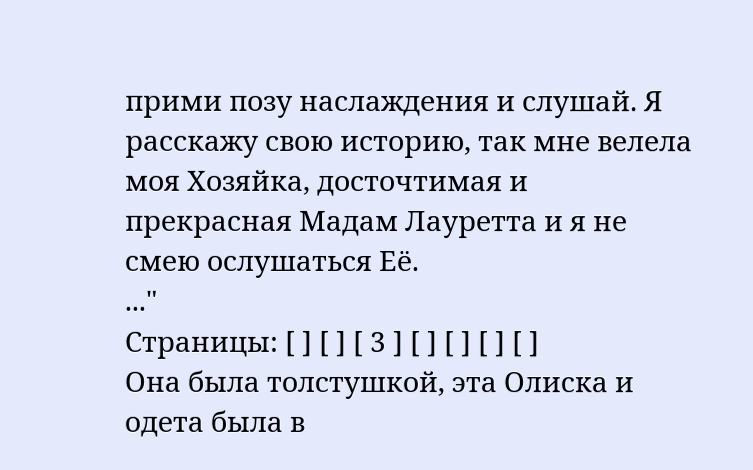прими позу наслаждения и слушай. Я расскажу свою историю, так мне велела моя Хозяйка, досточтимая и прекрасная Мадам Лауретта и я не смею ослушаться Её.
..."
Страницы: [ ] [ ] [ 3 ] [ ] [ ] [ ] [ ]
Она была толстушкой, эта Олиска и одета была в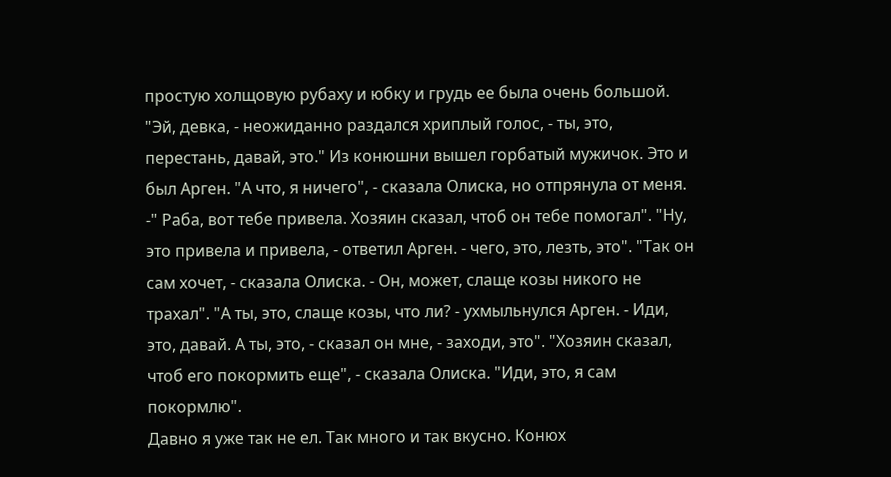простую холщовую рубаху и юбку и грудь ее была очень большой.
"Эй, девка, - неожиданно раздался хриплый голос, - ты, это, перестань, давай, это." Из конюшни вышел горбатый мужичок. Это и был Арген. "А что, я ничего", - сказала Олиска, но отпрянула от меня. -" Раба, вот тебе привела. Хозяин сказал, чтоб он тебе помогал". "Ну, это привела и привела, - ответил Арген. - чего, это, лезть, это". "Так он сам хочет, - сказала Олиска. - Он, может, слаще козы никого не трахал". "А ты, это, слаще козы, что ли? - ухмыльнулся Арген. - Иди, это, давай. А ты, это, - сказал он мне, - заходи, это". "Хозяин сказал, чтоб его покормить еще", - сказала Олиска. "Иди, это, я сам покормлю".
Давно я уже так не ел. Так много и так вкусно. Конюх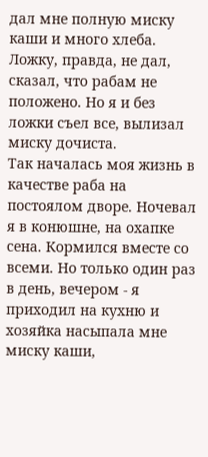дал мне полную миску каши и много хлеба. Ложку, правда, не дал, сказал, что рабам не положено. Но я и без ложки съел все, вылизал миску дочиста.
Так началась моя жизнь в качестве раба на постоялом дворе. Ночевал я в конюшне, на охапке сена. Кормился вместе со всеми. Но только один раз в день, вечером - я приходил на кухню и хозяйка насыпала мне миску каши,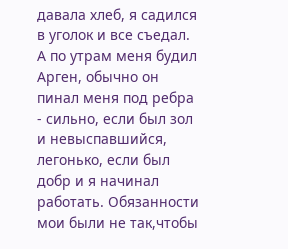давала хлеб, я садился в уголок и все съедал. А по утрам меня будил Арген, обычно он пинал меня под ребра - сильно, если был зол и невыспавшийся, легонько, если был добр и я начинал работать. Обязанности мои были не так,чтобы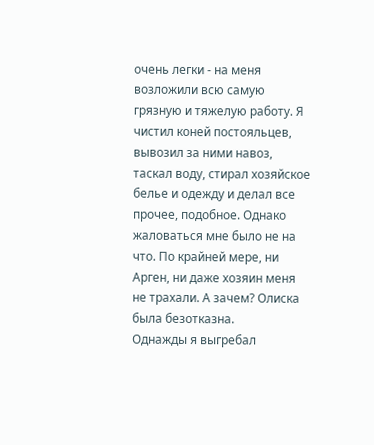очень легки - на меня возложили всю самую грязную и тяжелую работу. Я чистил коней постояльцев, вывозил за ними навоз, таскал воду, стирал хозяйское белье и одежду и делал все прочее, подобное. Однако жаловаться мне было не на что. По крайней мере, ни Арген, ни даже хозяин меня не трахали. А зачем? Олиска была безотказна.
Однажды я выгребал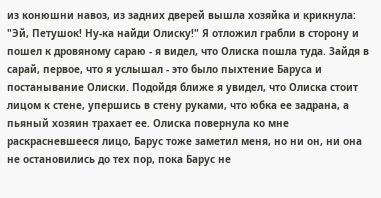из конюшни навоз, из задних дверей вышла хозяйка и крикнула: "Эй, Петушок! Ну-ка найди Олиску!" Я отложил грабли в сторону и пошел к дровяному сараю - я видел, что Олиска пошла туда. Зайдя в сарай, первое, что я услышал - это было пыхтение Баруса и постанывание Олиски. Подойдя ближе я увидел, что Олиска стоит лицом к стене, упершись в стену руками, что юбка ее задрана, а пьяный хозяин трахает ее. Олиска повернула ко мне раскрасневшееся лицо, Барус тоже заметил меня, но ни он, ни она не остановились до тех пор, пока Барус не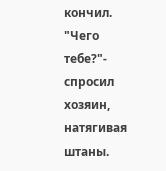кончил. "Чего тебе?"- спросил хозяин, натягивая штаны.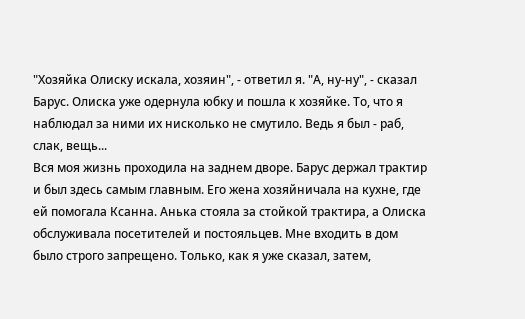"Хозяйка Олиску искала, хозяин", - ответил я. "А, ну-ну", - сказал Барус. Олиска уже одернула юбку и пошла к хозяйке. То, что я наблюдал за ними их нисколько не смутило. Ведь я был - раб, слак, вещь...
Вся моя жизнь проходила на заднем дворе. Барус держал трактир и был здесь самым главным. Его жена хозяйничала на кухне, где ей помогала Ксанна. Анька стояла за стойкой трактира, а Олиска обслуживала посетителей и постояльцев. Мне входить в дом было строго запрещено. Только, как я уже сказал, затем,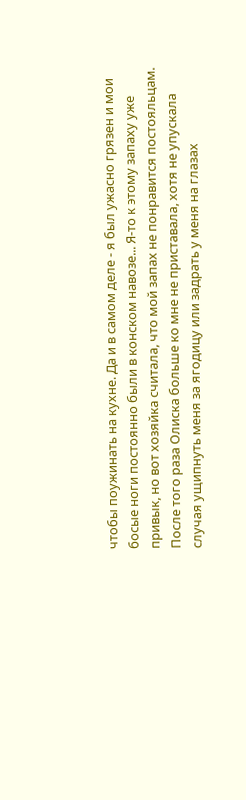чтобы поужинать на кухне. Да и в самом деле - я был ужасно грязен и мои босые ноги постоянно были в конском навозе... Я-то к этому запаху уже привык, но вот хозяйка считала, что мой запах не понравится постояльцам.
После того раза Олиска больше ко мне не приставала, хотя не упускала случая ущипнуть меня за ягодицу или задрать у меня на глазах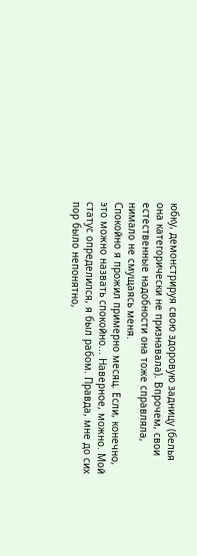юбку, демонстрируя свою здоровую задницу (белья она категорически не признавала). Впрочем, свои естественные надобности она тоже справляла, нимало не смущаясь меня.
Спокойно я прожил примерно месяц. Если, конечно, это можно назвать спокойно... Наверное, можно. Мой статус определился, я был рабом. Правда, мне до сих пор было непонятно,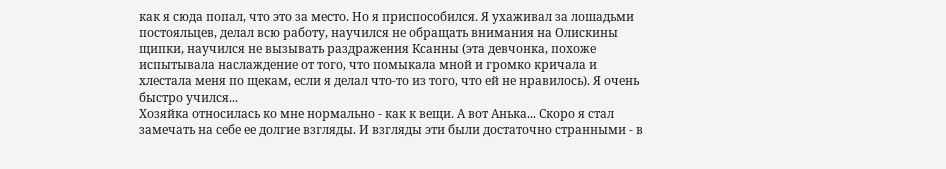как я сюда попал, что это за место. Но я приспособился. Я ухаживал за лошадьми постояльцев, делал всю работу, научился не обращать внимания на Олискины щипки, научился не вызывать раздражения Ксанны (эта девчонка, похоже испытывала наслаждение от того, что помыкала мной и громко кричала и хлестала меня по щекам, если я делал что-то из того, что ей не нравилось). Я очень быстро учился...
Хозяйка относилась ко мне нормально - как к вещи. А вот Анька... Скоро я стал замечать на себе ее долгие взгляды. И взгляды эти были достаточно странными - в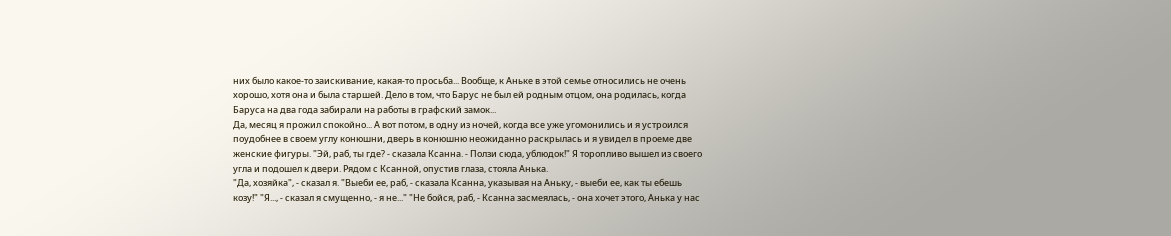них было какое-то заискивание, какая-то просьба... Вообще, к Аньке в этой семье относились не очень хорошо, хотя она и была старшей. Дело в том, что Барус не был ей родным отцом, она родилась, когда Баруса на два года забирали на работы в графский замок...
Да, месяц я прожил спокойно... А вот потом, в одну из ночей, когда все уже угомонились и я устроился поудобнее в своем углу конюшни, дверь в конюшню неожиданно раскрылась и я увидел в проеме две женские фигуры. "Эй, раб, ты где? - сказала Ксанна. - Ползи сюда, ублюдок!" Я торопливо вышел из своего угла и подошел к двери. Рядом с Ксанной, опустив глаза, стояла Анька.
"Да, хозяйка", - сказал я. "Выеби ее, раб, - сказала Ксанна, указывая на Аньку, - выеби ее, как ты ебешь козу!" "Я..., - сказал я смущенно, - я не..." "Не бойся, раб, - Ксанна засмеялась, - она хочет этого, Анька у нас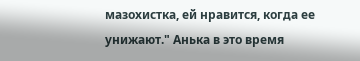мазохистка, ей нравится, когда ее унижают." Анька в это время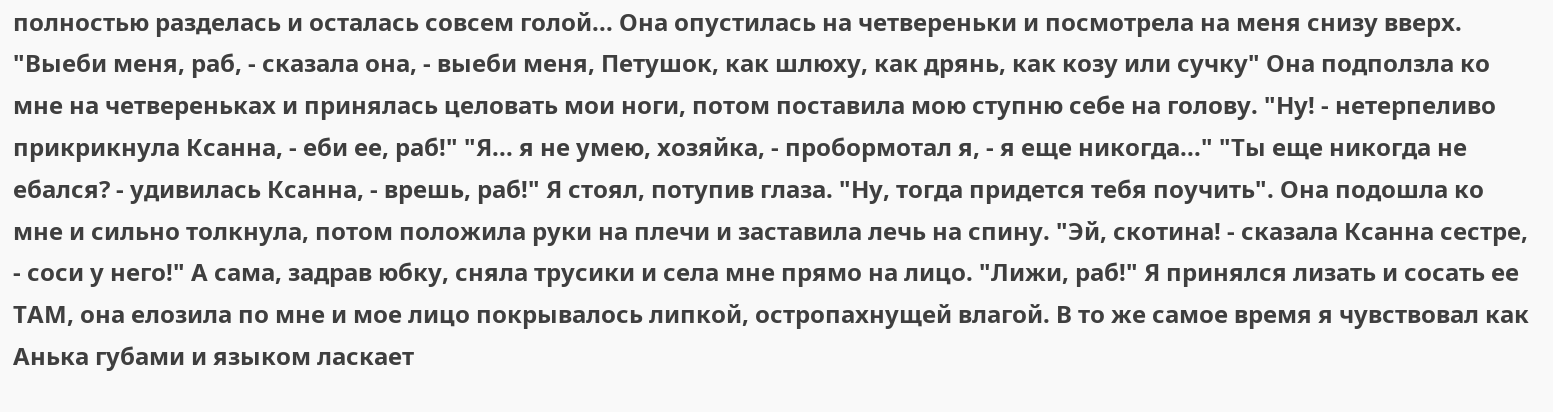полностью разделась и осталась совсем голой... Она опустилась на четвереньки и посмотрела на меня снизу вверх. "Выеби меня, раб, - сказала она, - выеби меня, Петушок, как шлюху, как дрянь, как козу или сучку" Она подползла ко мне на четвереньках и принялась целовать мои ноги, потом поставила мою ступню себе на голову. "Ну! - нетерпеливо прикрикнула Ксанна, - еби ее, раб!" "Я... я не умею, хозяйка, - пробормотал я, - я еще никогда..." "Ты еще никогда не ебался? - удивилась Ксанна, - врешь, раб!" Я стоял, потупив глаза. "Ну, тогда придется тебя поучить". Она подошла ко мне и сильно толкнула, потом положила руки на плечи и заставила лечь на спину. "Эй, скотина! - сказала Ксанна сестре, - соси у него!" А сама, задрав юбку, сняла трусики и села мне прямо на лицо. "Лижи, раб!" Я принялся лизать и сосать ее ТАМ, она елозила по мне и мое лицо покрывалось липкой, остропахнущей влагой. В то же самое время я чувствовал как Анька губами и языком ласкает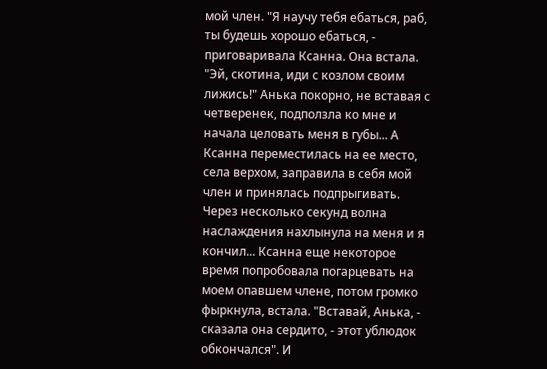мой член. "Я научу тебя ебаться, раб, ты будешь хорошо ебаться, - приговаривала Ксанна. Она встала. "Эй, скотина, иди с козлом своим лижись!" Анька покорно, не вставая с четверенек, подползла ко мне и начала целовать меня в губы... А Ксанна переместилась на ее место, села верхом, заправила в себя мой член и принялась подпрыгивать. Через несколько секунд волна наслаждения нахлынула на меня и я кончил... Ксанна еще некоторое время попробовала погарцевать на моем опавшем члене, потом громко фыркнула, встала. "Вставай, Анька, - сказала она сердито, - этот ублюдок обкончался". И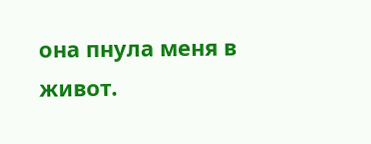она пнула меня в живот.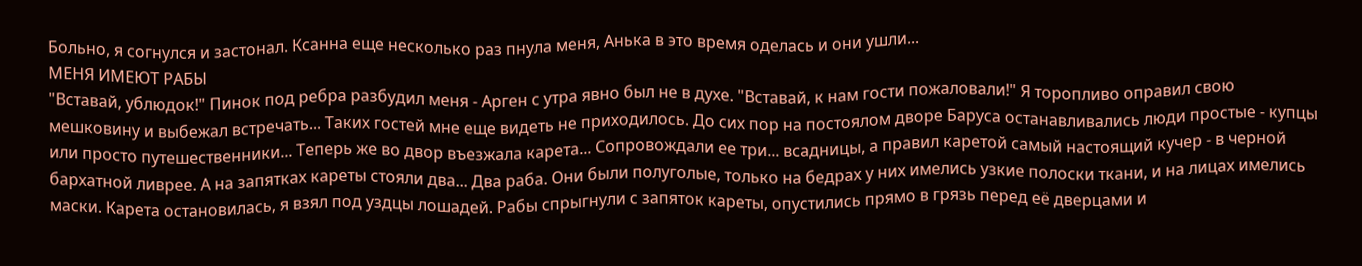Больно, я согнулся и застонал. Ксанна еще несколько раз пнула меня, Анька в это время оделась и они ушли...
МЕНЯ ИМЕЮТ РАБЫ
"Вставай, ублюдок!" Пинок под ребра разбудил меня - Арген с утра явно был не в духе. "Вставай, к нам гости пожаловали!" Я торопливо оправил свою мешковину и выбежал встречать... Таких гостей мне еще видеть не приходилось. До сих пор на постоялом дворе Баруса останавливались люди простые - купцы или просто путешественники... Теперь же во двор въезжала карета... Сопровождали ее три... всадницы, а правил каретой самый настоящий кучер - в черной бархатной ливрее. А на запятках кареты стояли два... Два раба. Они были полуголые, только на бедрах у них имелись узкие полоски ткани, и на лицах имелись маски. Карета остановилась, я взял под уздцы лошадей. Рабы спрыгнули с запяток кареты, опустились прямо в грязь перед её дверцами и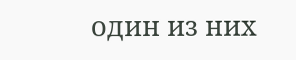один из них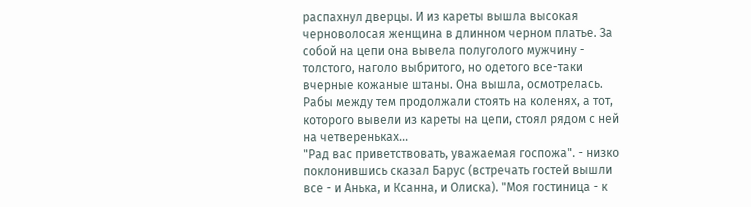распахнул дверцы. И из кареты вышла высокая черноволосая женщина в длинном черном платье. За собой на цепи она вывела полуголого мужчину - толстого, наголо выбритого, но одетого все-таки вчерные кожаные штаны. Она вышла, осмотрелась. Рабы между тем продолжали стоять на коленях, а тот, которого вывели из кареты на цепи, стоял рядом с ней на четвереньках...
"Рад вас приветствовать, уважаемая госпожа". - низко поклонившись сказал Барус (встречать гостей вышли все - и Анька, и Ксанна, и Олиска). "Моя гостиница - к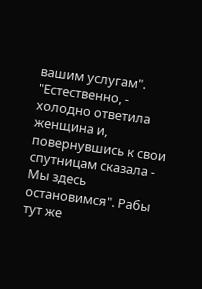вашим услугам". "Естественно, - холодно ответила женщина и, повернувшись к свои спутницам сказала - Мы здесь остановимся". Рабы тут же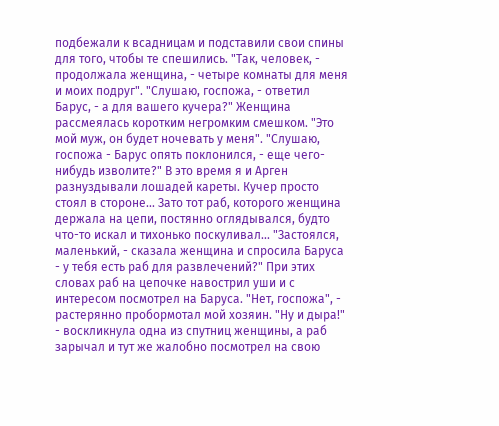подбежали к всадницам и подставили свои спины для того, чтобы те спешились. "Так, человек, - продолжала женщина, - четыре комнаты для меня и моих подруг". "Слушаю, госпожа, - ответил Барус, - а для вашего кучера?" Женщина рассмеялась коротким негромким смешком. "Это мой муж, он будет ночевать у меня". "Слушаю, госпожа - Барус опять поклонился, - еще чего-нибудь изволите?" В это время я и Арген разнуздывали лошадей кареты. Кучер просто стоял в стороне... Зато тот раб, которого женщина держала на цепи, постянно оглядывался, будто что-то искал и тихонько поскуливал... "Застоялся, маленький, - сказала женщина и спросила Баруса - у тебя есть раб для развлечений?" При этих словах раб на цепочке навострил уши и с интересом посмотрел на Баруса. "Нет, госпожа", - растерянно пробормотал мой хозяин. "Ну и дыра!" - воскликнула одна из спутниц женщины, а раб зарычал и тут же жалобно посмотрел на свою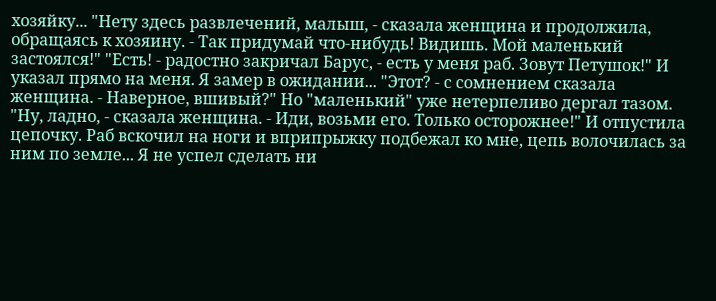хозяйку... "Нету здесь развлечений, малыш, - сказала женщина и продолжила, обращаясь к хозяину. - Так придумай что-нибудь! Видишь. Мой маленький застоялся!" "Есть! - радостно закричал Барус, - есть у меня раб. Зовут Петушок!" И указал прямо на меня. Я замер в ожидании... "Этот? - с сомнением сказала женщина. - Наверное, вшивый?" Но "маленький" уже нетерпеливо дергал тазом. "Ну, ладно, - сказала женщина. - Иди, возьми его. Только осторожнее!" И отпустила цепочку. Раб вскочил на ноги и вприпрыжку подбежал ко мне, цепь волочилась за ним по земле... Я не успел сделать ни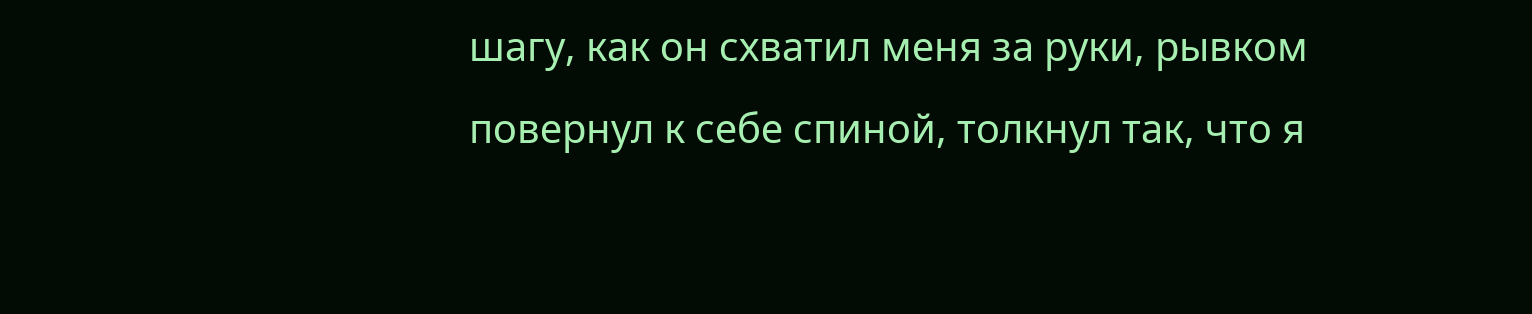шагу, как он схватил меня за руки, рывком повернул к себе спиной, толкнул так, что я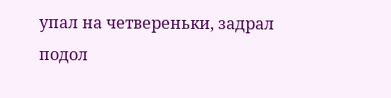упал на четвереньки, задрал подол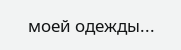моей одежды...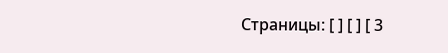Страницы: [ ] [ ] [ 3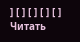] [ ] [ ] [ ] [ ]
Читать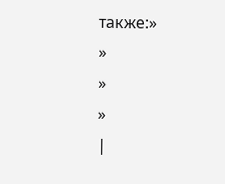также:»
»
»
»
|